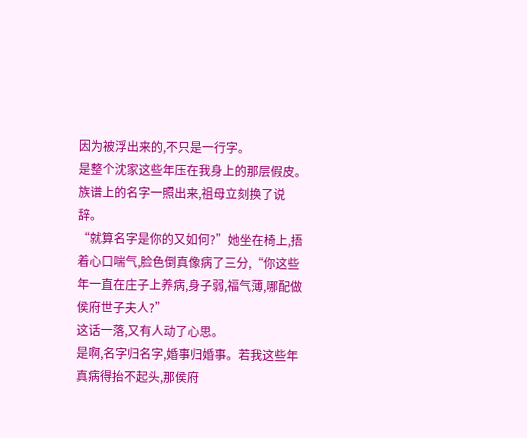因为被浮出来的,不只是一行字。
是整个沈家这些年压在我身上的那层假皮。
族谱上的名字一照出来,祖母立刻换了说辞。
“就算名字是你的又如何?”她坐在椅上,捂着心口喘气,脸色倒真像病了三分,“你这些年一直在庄子上养病,身子弱,福气薄,哪配做侯府世子夫人?”
这话一落,又有人动了心思。
是啊,名字归名字,婚事归婚事。若我这些年真病得抬不起头,那侯府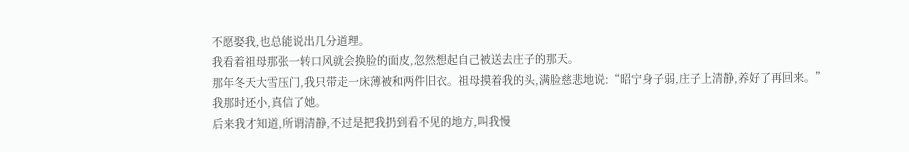不愿娶我,也总能说出几分道理。
我看着祖母那张一转口风就会换脸的面皮,忽然想起自己被送去庄子的那天。
那年冬天大雪压门,我只带走一床薄被和两件旧衣。祖母摸着我的头,满脸慈悲地说:“昭宁身子弱,庄子上清静,养好了再回来。”
我那时还小,真信了她。
后来我才知道,所谓清静,不过是把我扔到看不见的地方,叫我慢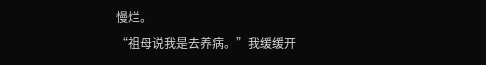慢烂。
“祖母说我是去养病。”我缓缓开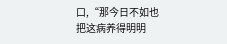口,“那今日不如也把这病养得明明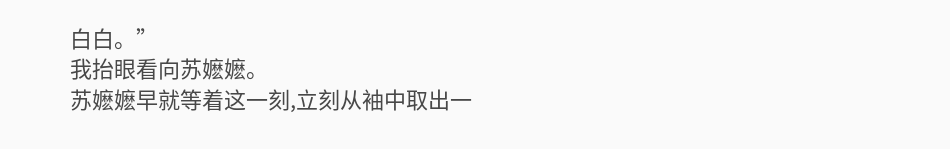白白。”
我抬眼看向苏嬷嬷。
苏嬷嬷早就等着这一刻,立刻从袖中取出一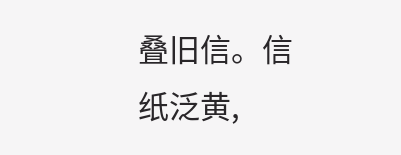叠旧信。信纸泛黄,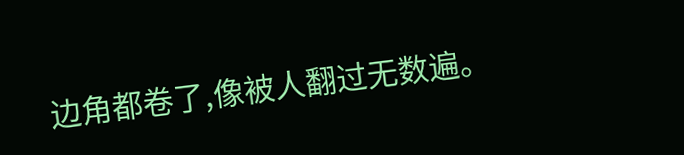边角都卷了,像被人翻过无数遍。